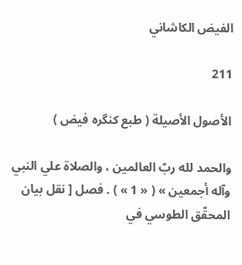الفيض الكاشاني

211

الأصول الأصيلة ( طبع كنگره فيض )

والحمد لله ربّ العالمين ، والصلاة علي النبي وآله أجمعين » ( « 1 » ) . فصل [ نقل بيان المحقّق الطوسي في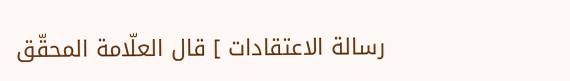رسالة الاعتقادات ] قال العلّامة المحقّق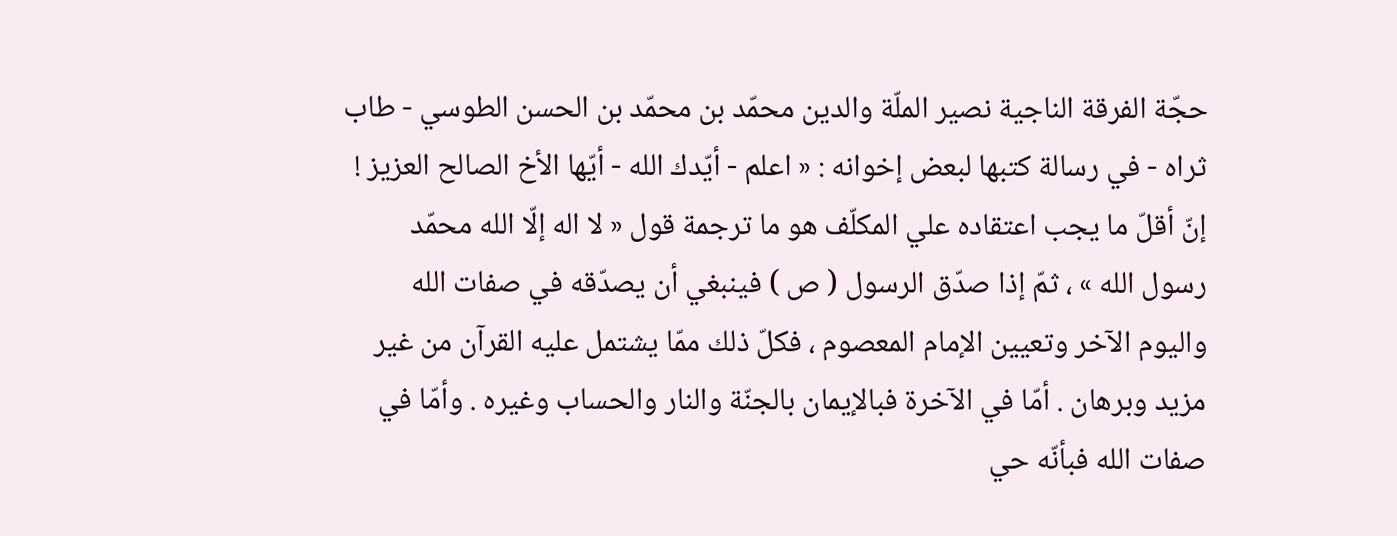حجّة الفرقة الناجية نصير الملّة والدين محمّد بن محمّد بن الحسن الطوسي - طاب ثراه - في رسالة كتبها لبعض إخوانه : « اعلم - أيّدك الله - أيّها الأخ الصالح العزيز ! إنّ أقلّ ما يجب اعتقاده علي المكلّف هو ما ترجمة قول « لا اله إلّا الله محمّد رسول الله » ، ثمّ إذا صدّق الرسول ( ص ) فينبغي أن يصدّقه في صفات الله واليوم الآخر وتعيين الإمام المعصوم ، فكلّ ذلك ممّا يشتمل عليه القرآن من غير مزيد وبرهان . أمّا في الآخرة فبالإيمان بالجنّة والنار والحساب وغيره . وأمّا في صفات الله فبأنّه حي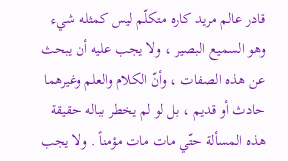قادر عالم مريد كاره متكلّم ليس كمثله شيء وهو السميع البصير ، ولا يجب عليه أن يبحث عن هذه الصفات ، وأنّ الكلام والعلم وغيرهما حادث أو قديم ، بل لو لم يخطر بباله حقيقة هذه المسألة حتّي مات مات مؤمناً . ولا يجب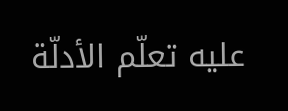عليه تعلّم الأدلّة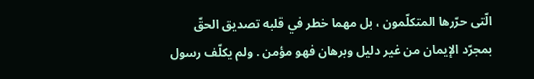الّتى حرّرها المتكلّمون ، بل مهما خطر في قلبه تصديق الحقّ بمجرّد الإيمان من غير دليل وبرهان فهو مؤمن . ولم يكلّف رسول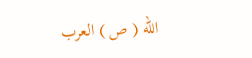الله ( ص ) العرب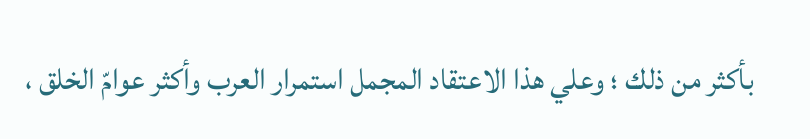بأكثر من ذلك ؛ وعلي هذا الاعتقاد المجمل استمرار العرب وأكثر عوامّ الخلق ،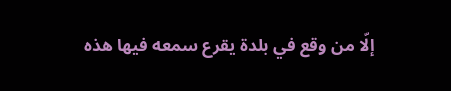إلّا من وقع في بلدة يقرع سمعه فيها هذه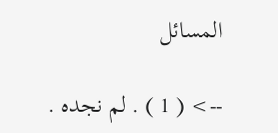المسائل

--> ( 1 ) . لم نجده .